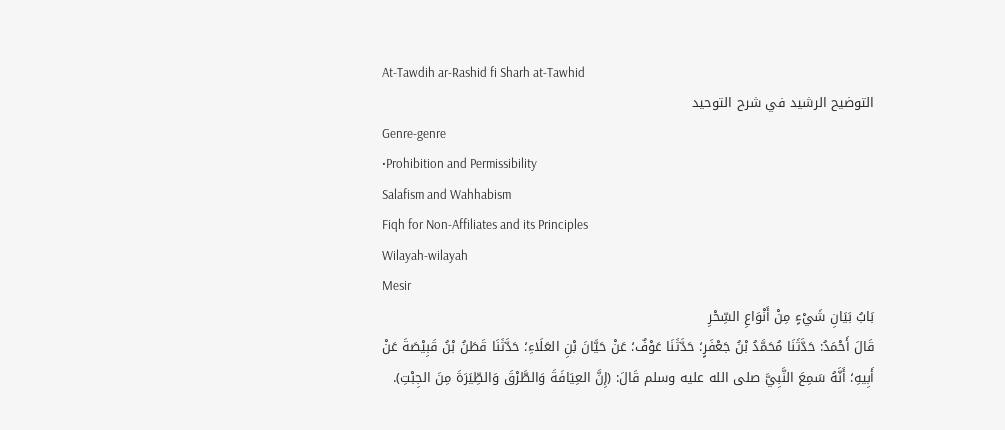At-Tawdih ar-Rashid fi Sharh at-Tawhid
التوضيح الرشيد في شرح التوحيد
Genre-genre
•Prohibition and Permissibility
Salafism and Wahhabism
Fiqh for Non-Affiliates and its Principles
Wilayah-wilayah
Mesir
بَابُ بَيَانِ شَيْءٍ مِنْ أَنْوَاعِ السِّحْرِ
قَالَ أَحْمَدُ: حَدَّثَنَا مُحَمَّدُ بْنُ جَعْفَرٍ؛ حَدَّثَنَا عَوْفٌ؛ عَنْ حَيَّانَ بْنِ العَلَاءِ؛ حَدَّثَنَا قَطَنُ بْنُ قَبِيْصَةَ عَنْ أَبِيهِ؛ أَنَّهُ سَمِعَ النَّبِيَّ صلى الله عليه وسلم قَالَ: (إِنَّ العِيَافَةَ وَالطَّرْقَ وَالطِّيَرَةَ مِنَ الجِبْتِ).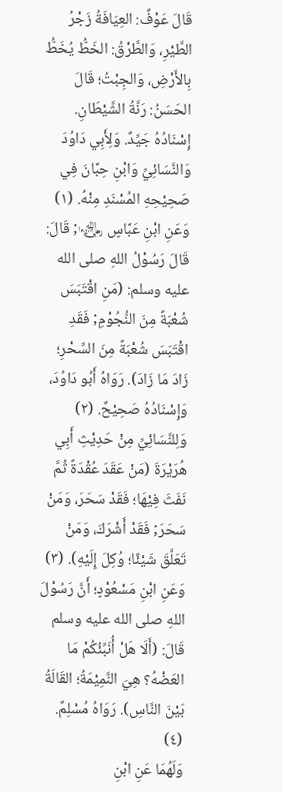قَالَ عَوْفٌ: العِيَافَةُ زَجْرُ الطَّيْرِ، وَالطَّرْقُ: الخَطُّ يُخَطُّ بِالأَرْضِ، وَالجِبْتُ؛ قَالَ الحَسَنُ: رَنَّةُ الشَّيْطَانِ. إِسْنَادُهُ جَيِّدٌ. وَلِأَبِي دَاوُدَ وَالنَّسَائِيِّ وَابْنِ حِبَّانَ فِي صَحِيْحِهِ المُسْنَدِ مِنْهُ. (١)
وَعَنِ ابْنِ عَبَّاسٍ ﵄; قَالَ: قَالَ رَسُوْلُ اللهِ صلى الله عليه وسلم: (مَنِ اقْتَبَسَ شُعْبَةً مِنَ النُّجُوْمِ; فَقَدِ اقْتَبَسَ شُعْبَةً مِنَ السِّحْرِ؛ زَادَ مَا زَادَ). رَوَاهُ أَبُو دَاوُدَ، وَإِسْنَادُهُ صَحِيْحٌ. (٢)
وَلِلنَّسَائِيِّ مِنْ حَدِيْثِ أَبِي هُرَيْرَةَ (مَنْ عَقَدَ عُقْدَةً ثُمَّ نَفَثَ فِيْهَا؛ فَقَدْ سَحَرَ، وَمَنْ سَحَرَ; فَقَدْ أَشْرَكَ، وَمَنْ تَعَلَّقَ شَيْئًا؛ وُكِلَ إِلَيْهِ). (٣)
وَعَنِ ابْنِ مَسْعُوْدٍ؛ أَنَّ رَسُوْلَ اللهِ صلى الله عليه وسلم قَالَ: (أَلَا هَلْ أُنَبِّئُكُمْ مَا العَضْهُ؟ هِيَ النَّمِيْمَةُ؛ القَالَةُ بَيْنَ النَّاسِ). رَوَاهُ مُسْلِمٌ. (٤)
وَلَهُمَا عَنِ ابْنِ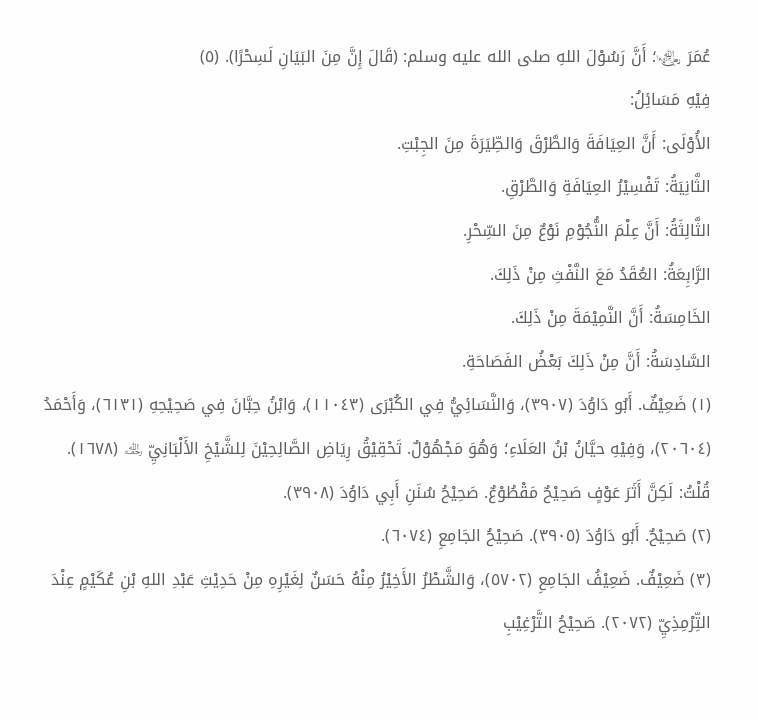عُمَرَ ﵄؛ أَنَّ رَسُوْلَ اللهِ صلى الله عليه وسلم: (قَالَ إِنَّ مِنَ البَيَانِ لَسِحْرًا). (٥)
فِيْهِ مَسَائِلُ:
الأُوْلَى: أَنَّ العِيَافَةَ وَالطَّرْقَ وَالطِّيَرَةَ مِنَ الجِبْتِ.
الثَّانِيَةُ: تَفْسِيْرُ العِيَافَةِ وَالطَّرْقِ.
الثَّالِثَةُ: أَنَّ عِلْمَ النُّجُوْمِ نَوْعٌ مِنَ السِّحْرِ.
الرَّابِعَةُ: العُقَدُ مَعَ النَّفْثِ مِنْ ذَلِكَ.
الخَامِسَةُ: أَنَّ النَّمِيْمَةَ مِنْ ذَلِكَ.
السَّادِسَةُ: أَنَّ مِنْ ذَلِكَ بَعْضُ الفَصَاحَةِ.
(١) ضَعِيْفٌ. أَبُو دَاوُدَ (٣٩٠٧)، وَالنَّسَائِيُّ فِي الكُبْرَى (١١٠٤٣)، وَابْنُ حِبَّانَ فِي صَحِيْحِهِ (٦١٣١)، وَأَحْمَدُ (٢٠٦٠٤)، وَفِيْهِ حيَّانُ بْنُ العَلَاءِ؛ وَهُوَ مَجْهُوْلٌ. تَحْقِيْقُ رِيَاضِ الصَّالِحِيْنَ لِلشَّيْخِ الأَلْبَانِيِّ ﵀ (١٦٧٨).
قُلْتُ: لَكِنَّ أَثَرَ عَوْفٍ صَحِيْحٌ مَقْطُوْعٌ. صَحِيْحُ سُنَنِ أَبِي دَاوُدَ (٣٩٠٨).
(٢) صَحِيْحٌ. أَبُو دَاوُدَ (٣٩٠٥). صَحِيْحُ الجَامِعِ (٦٠٧٤).
(٣) ضَعِيْفٌ. ضَعِيْفُ الجَامِعِ (٥٧٠٢)، وَالشَّطْرُ الأَخِيْرُ مِنْهُ حَسَنٌ لِغَيْرِهِ مِنْ حَدِيْثِ عَبْدِ اللهِ بْنِ عُكَيْمٍ عِنْدَ التِّرْمِذِيِّ (٢٠٧٢). صَحِيْحُ التَّرْغِيْبِ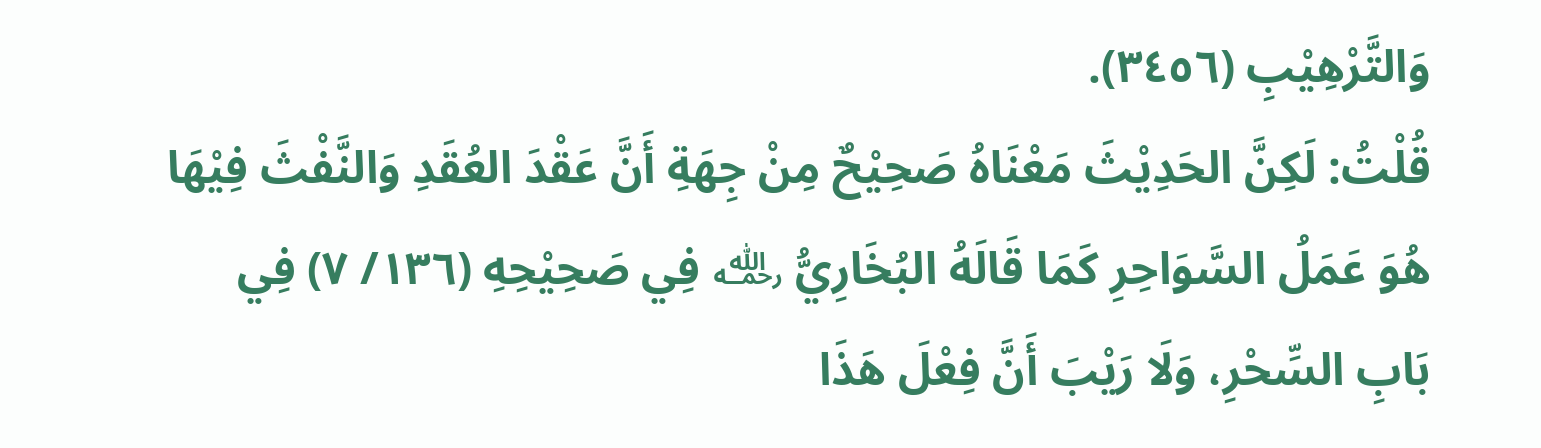وَالتَّرْهِيْبِ (٣٤٥٦).
قُلْتُ: لَكِنَّ الحَدِيْثَ مَعْنَاهُ صَحِيْحٌ مِنْ جِهَةِ أَنَّ عَقْدَ العُقَدِ وَالنَّفْثَ فِيْهَا هُوَ عَمَلُ السَّوَاحِرِ كَمَا قَالَهُ البُخَارِيُّ ﵀ فِي صَحِيْحِهِ (١٣٦/ ٧) فِي بَابِ السِّحْرِ، وَلَا رَيْبَ أَنَّ فِعْلَ هَذَا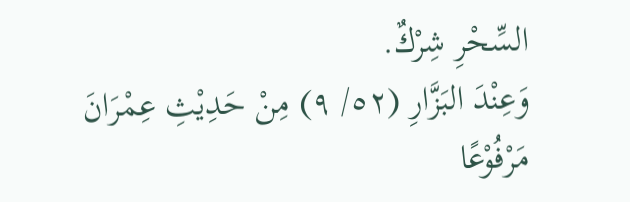السِّحْرِ شِرْكٌ.
وَعِنْدَ البَزَّارِ (٥٢/ ٩) مِنْ حَدِيْثِ عِمْرَانَ مَرْفُوْعًا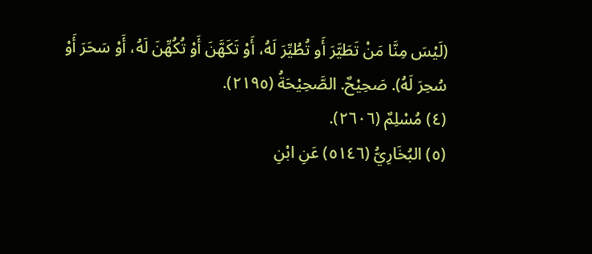(لَيْسَ مِنَّا مَنْ تَطَيَّرَ أَو تُطُيِّرَ لَهُ، أَوْ تَكَهَّنَ أَوْ تُكُهِّنَ لَهُ، أَوْ سَحَرَ أَوْ سُحِرَ لَهُ). صَحِيْحٌ. الصَّحِيْحَةُ (٢١٩٥).
(٤) مُسْلِمٌ (٢٦٠٦).
(٥) البُخَارِيُّ (٥١٤٦) عَنِ ابْنِ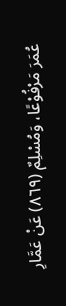عُمَرَ مَرْفُوْعًا، وَمُسْلِمٌ (٨٦٩) عَنْ عَمَّارِ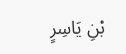بْنِ يَاسِرٍ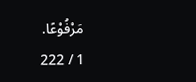مَرْفُوْعًا.
1 / 222